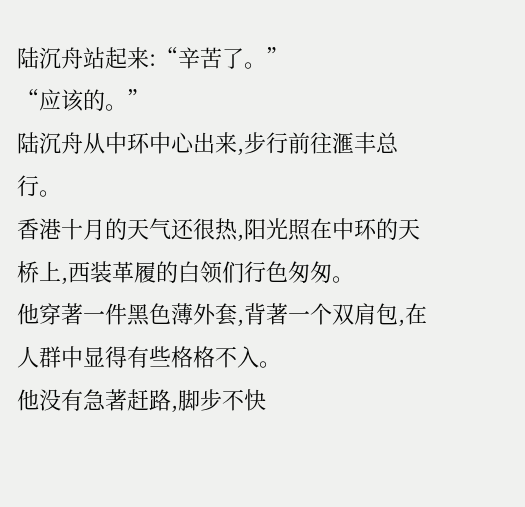陆沉舟站起来:“辛苦了。”
“应该的。”
陆沉舟从中环中心出来,步行前往滙丰总行。
香港十月的天气还很热,阳光照在中环的天桥上,西装革履的白领们行色匆匆。
他穿著一件黑色薄外套,背著一个双肩包,在人群中显得有些格格不入。
他没有急著赶路,脚步不快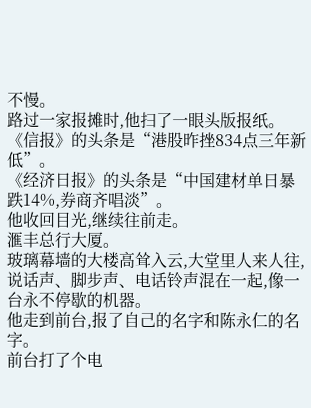不慢。
路过一家报摊时,他扫了一眼头版报纸。
《信报》的头条是“港股昨挫834点三年新低”。
《经济日报》的头条是“中国建材单日暴跌14%,券商齐唱淡”。
他收回目光,继续往前走。
滙丰总行大厦。
玻璃幕墙的大楼高耸入云,大堂里人来人往,说话声、脚步声、电话铃声混在一起,像一台永不停歇的机器。
他走到前台,报了自己的名字和陈永仁的名字。
前台打了个电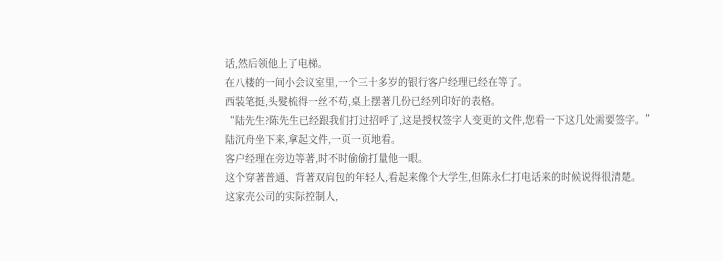话,然后领他上了电梯。
在八楼的一间小会议室里,一个三十多岁的银行客户经理已经在等了。
西装笔挺,头髮梳得一丝不苟,桌上摆著几份已经列印好的表格。
“陆先生?陈先生已经跟我们打过招呼了,这是授权签字人变更的文件,您看一下这几处需要签字。”
陆沉舟坐下来,拿起文件,一页一页地看。
客户经理在旁边等著,时不时偷偷打量他一眼。
这个穿著普通、背著双肩包的年轻人,看起来像个大学生,但陈永仁打电话来的时候说得很清楚。
这家壳公司的实际控制人,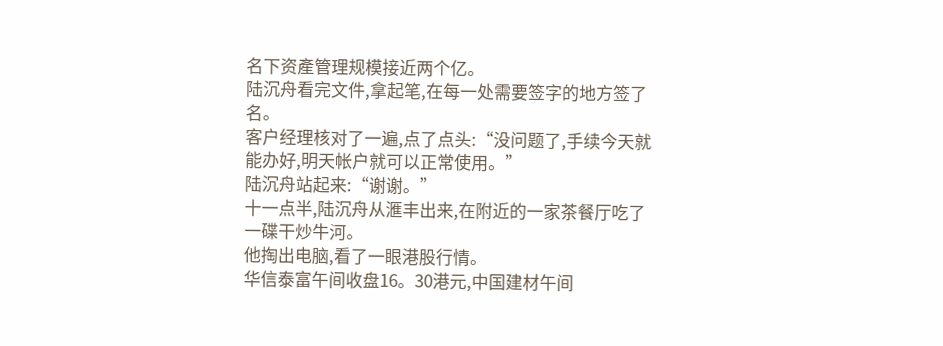名下资產管理规模接近两个亿。
陆沉舟看完文件,拿起笔,在每一处需要签字的地方签了名。
客户经理核对了一遍,点了点头:“没问题了,手续今天就能办好,明天帐户就可以正常使用。”
陆沉舟站起来:“谢谢。”
十一点半,陆沉舟从滙丰出来,在附近的一家茶餐厅吃了一碟干炒牛河。
他掏出电脑,看了一眼港股行情。
华信泰富午间收盘16。30港元,中国建材午间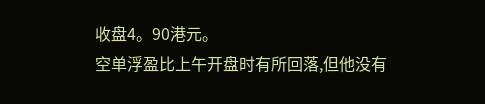收盘4。90港元。
空单浮盈比上午开盘时有所回落,但他没有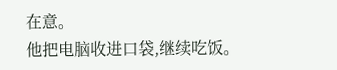在意。
他把电脑收进口袋,继续吃饭。